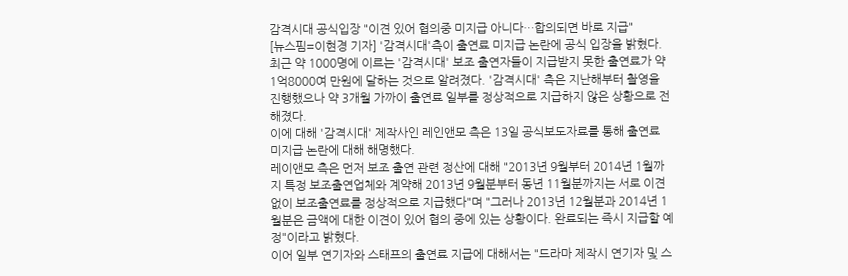감격시대 공식입장 "이견 있어 협의중 미지급 아니다…합의되면 바로 지급"
[뉴스핌=이현경 기자] '감격시대'측이 출연료 미지급 논란에 공식 입장을 밝혔다.
최근 약 1000명에 이르는 '감격시대' 보조 출연자들이 지급받지 못한 출연료가 약 1억8000여 만원에 달하는 것으로 알려졌다. '감격시대' 측은 지난해부터 촬영을 진행했으나 약 3개월 가까이 출연료 일부를 정상적으로 지급하지 않은 상황으로 전해졌다.
이에 대해 '감격시대' 제작사인 레인앤모 측은 13일 공식보도자료를 통해 출연료 미지급 논란에 대해 해명했다.
레이앤모 측은 먼저 보조 출연 관련 정산에 대해 "2013년 9월부터 2014년 1월까지 특정 보조출연업체와 계약해 2013년 9월분부터 동년 11월분까지는 서로 이견 없이 보조출연료를 정상적으로 지급했다"며 "그러나 2013년 12월분과 2014년 1월분은 금액에 대한 이견이 있어 협의 중에 있는 상황이다. 완료되는 즉시 지급할 예정"이라고 밝혔다.
이어 일부 연기자와 스태프의 출연료 지급에 대해서는 "드라마 제작시 연기자 및 스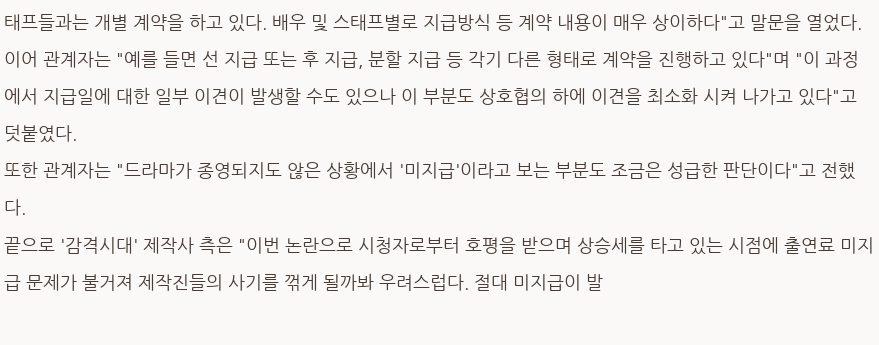태프들과는 개별 계약을 하고 있다. 배우 및 스태프별로 지급방식 등 계약 내용이 매우 상이하다"고 말문을 열었다.
이어 관계자는 "예를 들면 선 지급 또는 후 지급, 분할 지급 등 각기 다른 형태로 계약을 진행하고 있다"며 "이 과정에서 지급일에 대한 일부 이견이 발생할 수도 있으나 이 부분도 상호협의 하에 이견을 최소화 시켜 나가고 있다"고 덧붙였다.
또한 관계자는 "드라마가 종영되지도 않은 상황에서 '미지급'이라고 보는 부분도 조금은 성급한 판단이다"고 전했다.
끝으로 '감격시대' 제작사 측은 "이번 논란으로 시청자로부터 호평을 받으며 상승세를 타고 있는 시점에 출연료 미지급 문제가 불거져 제작진들의 사기를 꺾게 될까봐 우려스럽다. 절대 미지급이 발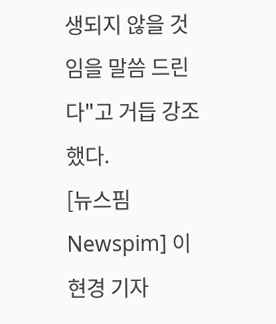생되지 않을 것임을 말씀 드린다"고 거듭 강조했다.
[뉴스핌 Newspim] 이현경 기자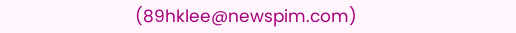(89hklee@newspim.com)